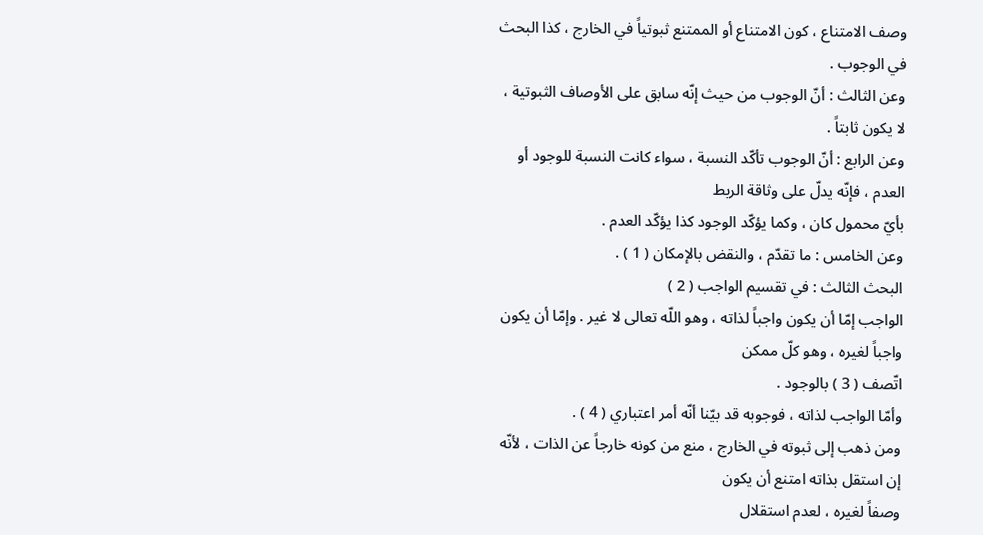وصف الامتناع ، كون الامتناع أو الممتنع ثبوتياً في الخارج ، كذا البحث في الوجوب .
وعن الثالث : أنّ الوجوب من حيث إنّه سابق على الأوصاف الثبوتية ، لا يكون ثابتاً .
وعن الرابع : أنّ الوجوب تأكّد النسبة ، سواء كانت النسبة للوجود أو العدم ، فإنّه يدلّ على وثاقة الربط
بأيّ محمول كان ، وكما يؤكّد الوجود كذا يؤكّد العدم .
وعن الخامس : ما تقدّم ، والنقض بالإمكان ( 1 ) .
البحث الثالث : في تقسيم الواجب ( 2 )
الواجب إمّا أن يكون واجباً لذاته ، وهو اللّه تعالى لا غير . وإمّا أن يكون واجباً لغيره ، وهو كلّ ممكن
اتّصف ( 3 ) بالوجود .
وأمّا الواجب لذاته ، فوجوبه قد بيّنا أنّه أمر اعتباري ( 4 ) .
ومن ذهب إلى ثبوته في الخارج ، منع من كونه خارجاً عن الذات ، لأنّه إن استقل بذاته امتنع أن يكون
وصفاً لغيره ، لعدم استقلال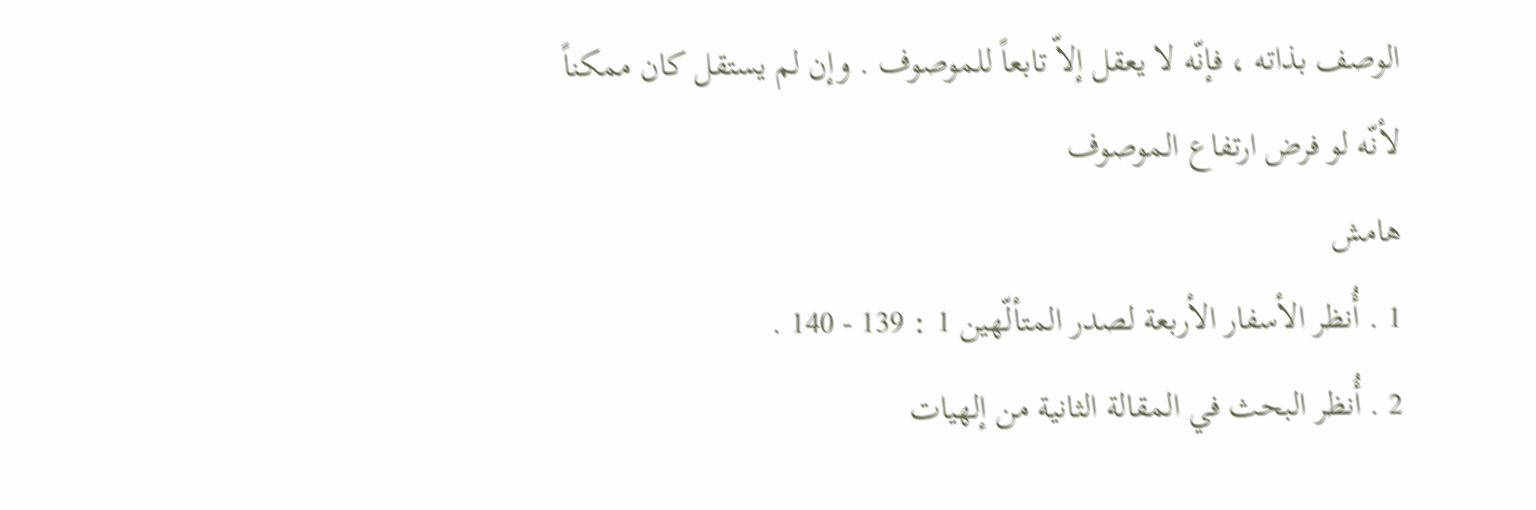الوصف بذاته ، فإنّه لا يعقل إلاّ تابعاً للموصوف . وإن لم يستقل كان ممكناً
لأنّه لو فرض ارتفاع الموصوف
هامش
1 . أُنظر الأسفار الأربعة لصدر المتألّهين 1 : 139 - 140 .
2 . أُنظر البحث في المقالة الثانية من إلهيات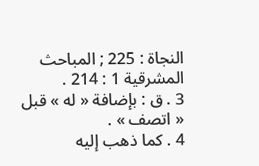النجاة : 225 ; المباحث المشرقية 1 : 214 .
3 . ق : بإضافة « له » قبل « اتصف » .
4 . كما ذهب إليه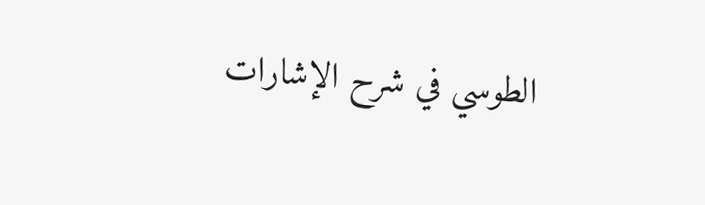الطوسي في شرح الإشارات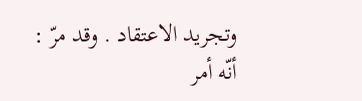وتجريد الاعتقاد . وقد مرّ : أنّه أمر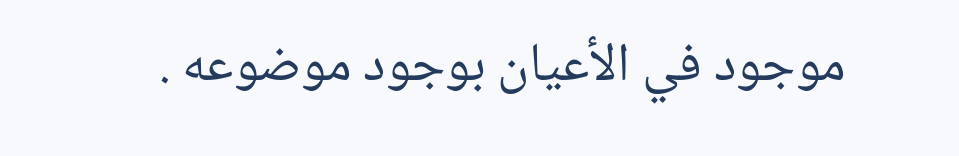موجود في الأعيان بوجود موضوعه .